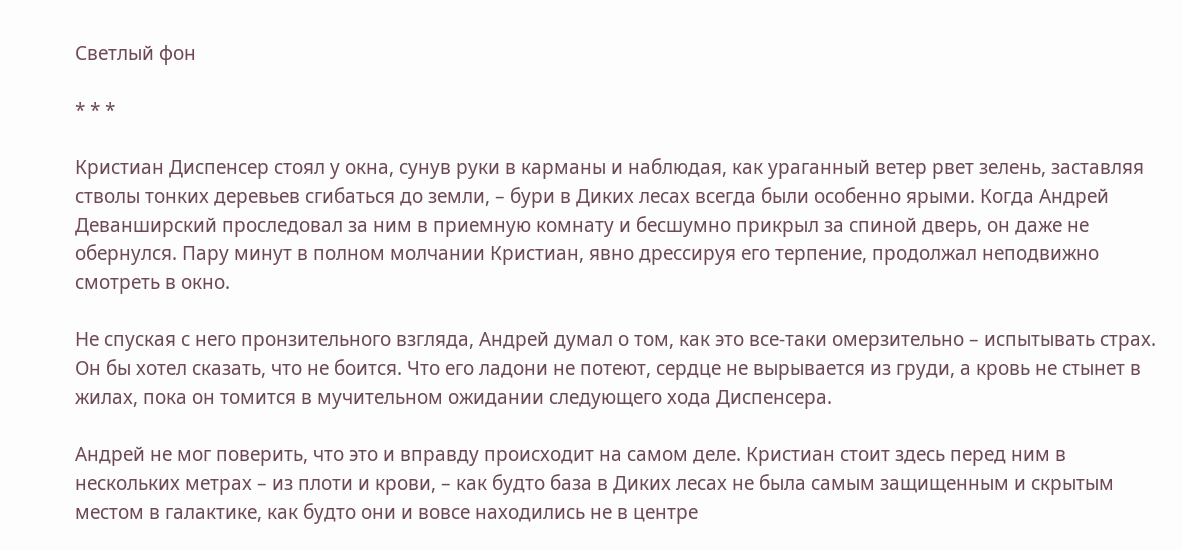Светлый фон

* * *

Кристиан Диспенсер стоял у окна, сунув руки в карманы и наблюдая, как ураганный ветер рвет зелень, заставляя стволы тонких деревьев сгибаться до земли, – бури в Диких лесах всегда были особенно ярыми. Когда Андрей Деванширский проследовал за ним в приемную комнату и бесшумно прикрыл за спиной дверь, он даже не обернулся. Пару минут в полном молчании Кристиан, явно дрессируя его терпение, продолжал неподвижно смотреть в окно.

Не спуская с него пронзительного взгляда, Андрей думал о том, как это все-таки омерзительно – испытывать страх. Он бы хотел сказать, что не боится. Что его ладони не потеют, сердце не вырывается из груди, а кровь не стынет в жилах, пока он томится в мучительном ожидании следующего хода Диспенсера.

Андрей не мог поверить, что это и вправду происходит на самом деле. Кристиан стоит здесь перед ним в нескольких метрах – из плоти и крови, – как будто база в Диких лесах не была самым защищенным и скрытым местом в галактике, как будто они и вовсе находились не в центре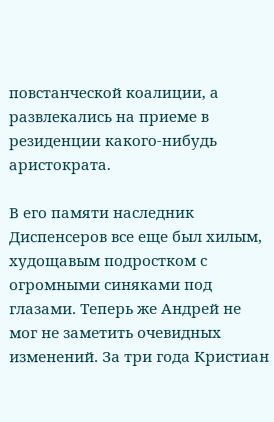повстанческой коалиции, а развлекались на приеме в резиденции какого-нибудь аристократа.

В его памяти наследник Диспенсеров все еще был хилым, худощавым подростком с огромными синяками под глазами. Теперь же Андрей не мог не заметить очевидных изменений. За три года Кристиан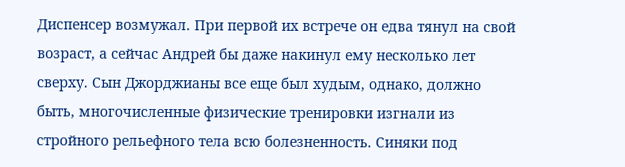Диспенсер возмужал. При первой их встрече он едва тянул на свой возраст, а сейчас Андрей бы даже накинул ему несколько лет сверху. Сын Джорджианы все еще был худым, однако, должно быть, многочисленные физические тренировки изгнали из стройного рельефного тела всю болезненность. Синяки под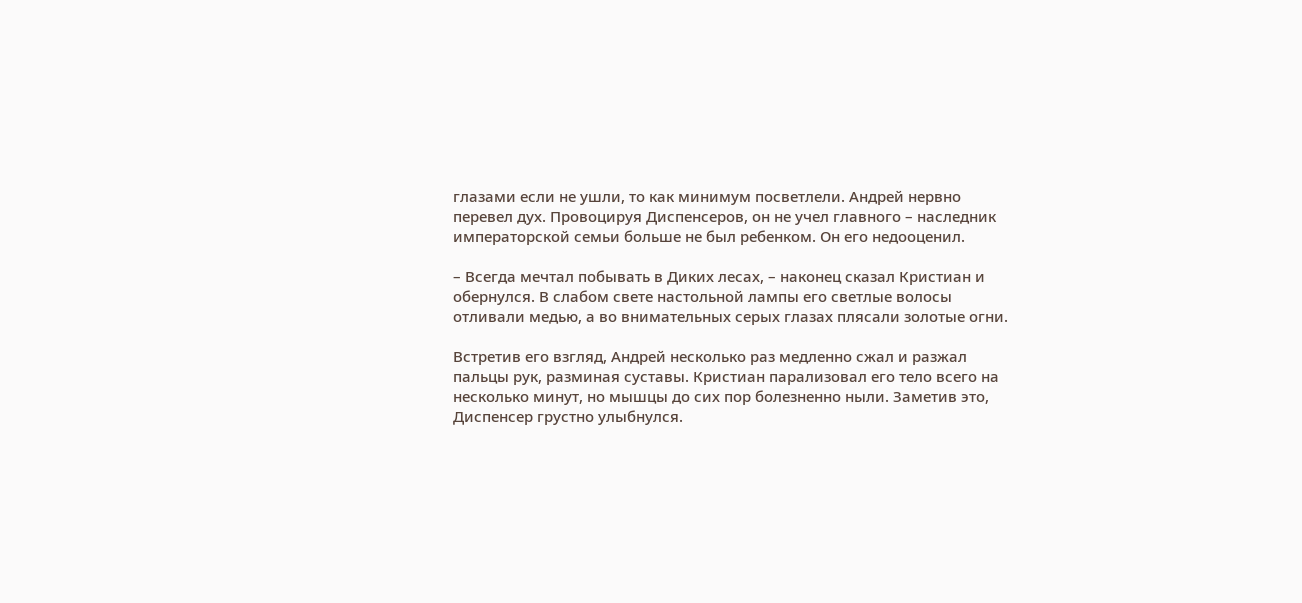глазами если не ушли, то как минимум посветлели. Андрей нервно перевел дух. Провоцируя Диспенсеров, он не учел главного – наследник императорской семьи больше не был ребенком. Он его недооценил.

– Всегда мечтал побывать в Диких лесах, – наконец сказал Кристиан и обернулся. В слабом свете настольной лампы его светлые волосы отливали медью, а во внимательных серых глазах плясали золотые огни.

Встретив его взгляд, Андрей несколько раз медленно сжал и разжал пальцы рук, разминая суставы. Кристиан парализовал его тело всего на несколько минут, но мышцы до сих пор болезненно ныли. Заметив это, Диспенсер грустно улыбнулся.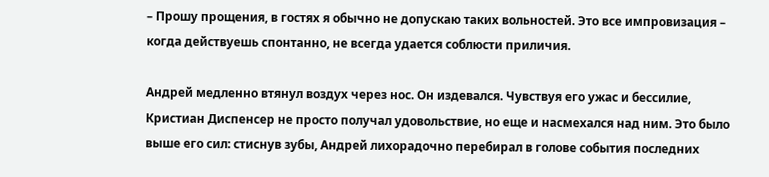– Прошу прощения, в гостях я обычно не допускаю таких вольностей. Это все импровизация – когда действуешь спонтанно, не всегда удается соблюсти приличия.

Андрей медленно втянул воздух через нос. Он издевался. Чувствуя его ужас и бессилие, Кристиан Диспенсер не просто получал удовольствие, но еще и насмехался над ним. Это было выше его сил: стиснув зубы, Андрей лихорадочно перебирал в голове события последних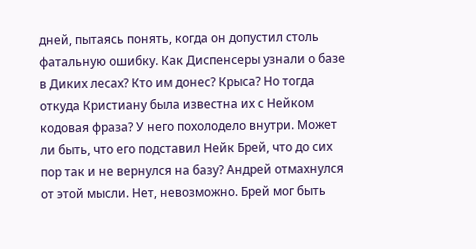дней, пытаясь понять, когда он допустил столь фатальную ошибку. Как Диспенсеры узнали о базе в Диких лесах? Кто им донес? Крыса? Но тогда откуда Кристиану была известна их с Нейком кодовая фраза? У него похолодело внутри. Может ли быть, что его подставил Нейк Брей, что до сих пор так и не вернулся на базу? Андрей отмахнулся от этой мысли. Нет, невозможно. Брей мог быть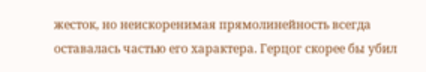жесток, но неискоренимая прямолинейность всегда оставалась частью его характера. Герцог скорее бы убил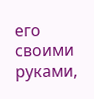его своими руками,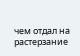чем отдал на растерзание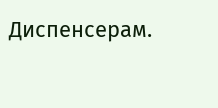Диспенсерам.